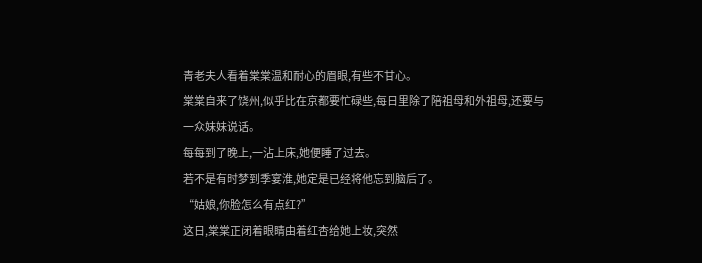青老夫人看着棠棠温和耐心的眉眼,有些不甘心。
棠棠自来了饶州,似乎比在京都要忙碌些,每日里除了陪祖母和外祖母,还要与一众妹妹说话。
每每到了晚上,一沾上床,她便睡了过去。
若不是有时梦到季宴淮,她定是已经将他忘到脑后了。
“姑娘,你脸怎么有点红?”
这日,棠棠正闭着眼睛由着红杏给她上妆,突然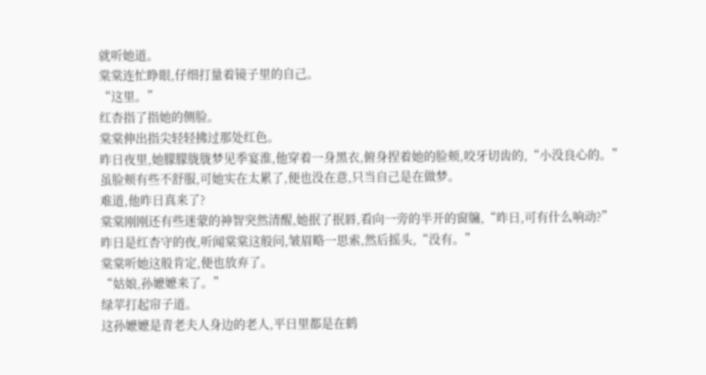就听她道。
棠棠连忙睁眼,仔细打量着镜子里的自己。
“这里。”
红杏指了指她的侧脸。
棠棠伸出指尖轻轻拂过那处红色。
昨日夜里,她朦朦胧胧梦见季宴淮,他穿着一身黑衣,俯身捏着她的脸颊,咬牙切齿的,“小没良心的。”
虽脸颊有些不舒服,可她实在太累了,便也没在意,只当自己是在做梦。
难道,他昨日真来了?
棠棠刚刚还有些迷蒙的神智突然清醒,她抿了抿唇,看向一旁的半开的窗牖,“昨日,可有什么响动?”
昨日是红杏守的夜,听闻棠棠这般问,皱眉略一思索,然后摇头,“没有。”
棠棠听她这般肯定,便也放弃了。
“姑娘,孙嬷嬷来了。”
绿苹打起帘子道。
这孙嬷嬷是青老夫人身边的老人,平日里都是在鹤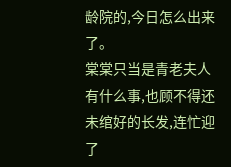龄院的,今日怎么出来了。
棠棠只当是青老夫人有什么事,也顾不得还未绾好的长发,连忙迎了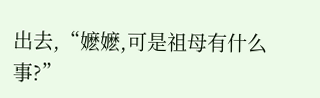出去,“嬷嬷,可是祖母有什么事?”